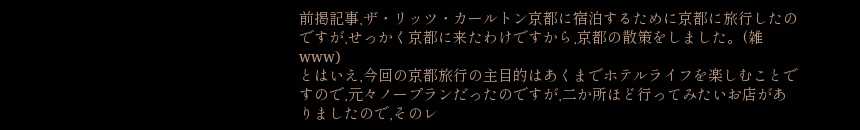前掲記事,ザ・リッツ・カールトン京都に宿泊するために京都に旅行したのですが,せっかく京都に来たわけですから,京都の散策をしました。(雑www)
とはいえ,今回の京都旅行の主目的はあくまでホテルライフを楽しむことですので,元々ノープランだったのですが,二か所ほど行ってみたいお店がありましたので,そのレ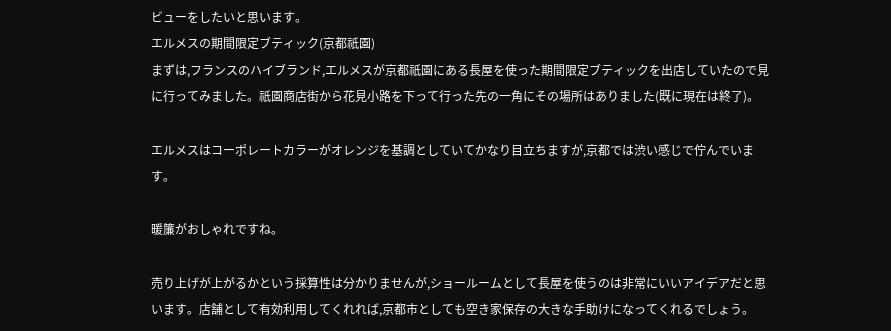ビューをしたいと思います。
エルメスの期間限定ブティック(京都祇園)
まずは,フランスのハイブランド,エルメスが京都祇園にある長屋を使った期間限定ブティックを出店していたので見に行ってみました。祇園商店街から花見小路を下って行った先の一角にその場所はありました(既に現在は終了)。

エルメスはコーポレートカラーがオレンジを基調としていてかなり目立ちますが,京都では渋い感じで佇んでいます。

暖簾がおしゃれですね。

売り上げが上がるかという採算性は分かりませんが,ショールームとして長屋を使うのは非常にいいアイデアだと思います。店舗として有効利用してくれれば,京都市としても空き家保存の大きな手助けになってくれるでしょう。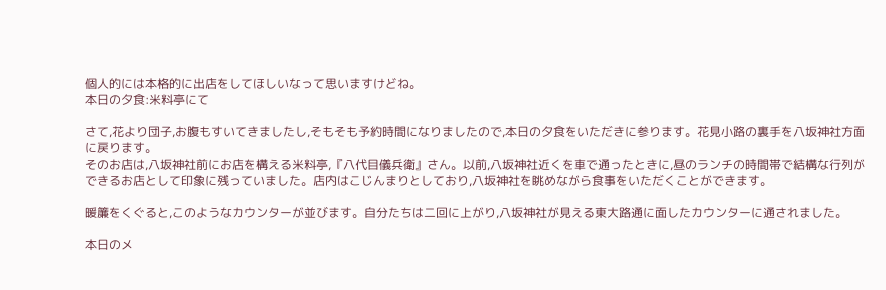個人的には本格的に出店をしてほしいなって思いますけどね。
本日の夕食:米料亭にて

さて,花より団子,お腹もすいてきましたし,そもそも予約時間になりましたので,本日の夕食をいただきに参ります。花見小路の裏手を八坂神社方面に戻ります。
そのお店は,八坂神社前にお店を構える米料亭,『八代目儀兵衛』さん。以前,八坂神社近くを車で通ったときに,昼のランチの時間帯で結構な行列ができるお店として印象に残っていました。店内はこじんまりとしており,八坂神社を眺めながら食事をいただくことができます。

暖簾をくぐると,このようなカウンターが並びます。自分たちは二回に上がり,八坂神社が見える東大路通に面したカウンターに通されました。

本日のメ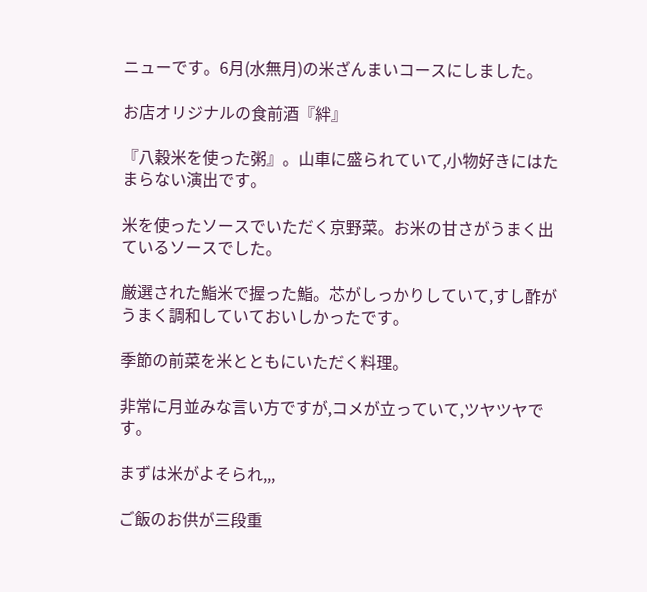ニューです。6月(水無月)の米ざんまいコースにしました。

お店オリジナルの食前酒『絆』

『八穀米を使った粥』。山車に盛られていて,小物好きにはたまらない演出です。

米を使ったソースでいただく京野菜。お米の甘さがうまく出ているソースでした。

厳選された鮨米で握った鮨。芯がしっかりしていて,すし酢がうまく調和していておいしかったです。

季節の前菜を米とともにいただく料理。

非常に月並みな言い方ですが,コメが立っていて,ツヤツヤです。

まずは米がよそられ,,,

ご飯のお供が三段重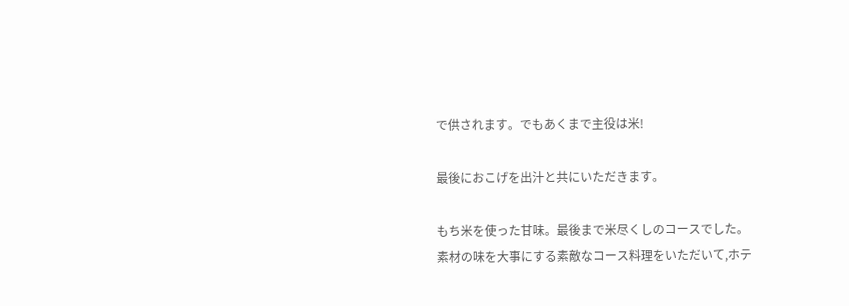で供されます。でもあくまで主役は米!

最後におこげを出汁と共にいただきます。

もち米を使った甘味。最後まで米尽くしのコースでした。
素材の味を大事にする素敵なコース料理をいただいて,ホテ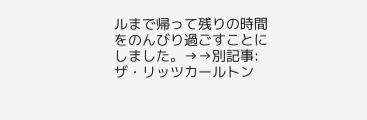ルまで帰って残りの時間をのんびり過ごすことにしました。→→別記事:ザ・リッツカールトン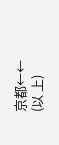京都←←
(以 上)